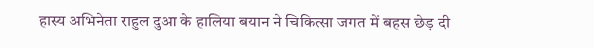हास्य अभिनेता राहुल दुआ के हालिया बयान ने चिकित्सा जगत में बहस छेड़ दी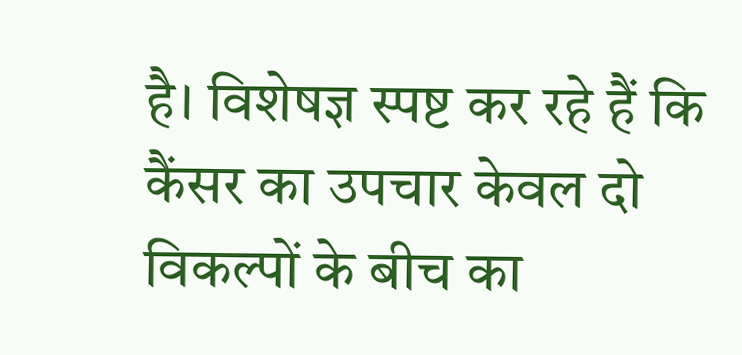है। विशेषज्ञ स्पष्ट कर रहे हैं कि कैंसर का उपचार केवल दो विकल्पों के बीच का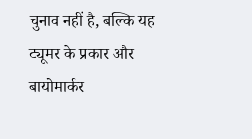चुनाव नहीं है, बल्कि यह ट्यूमर के प्रकार और बायोमार्कर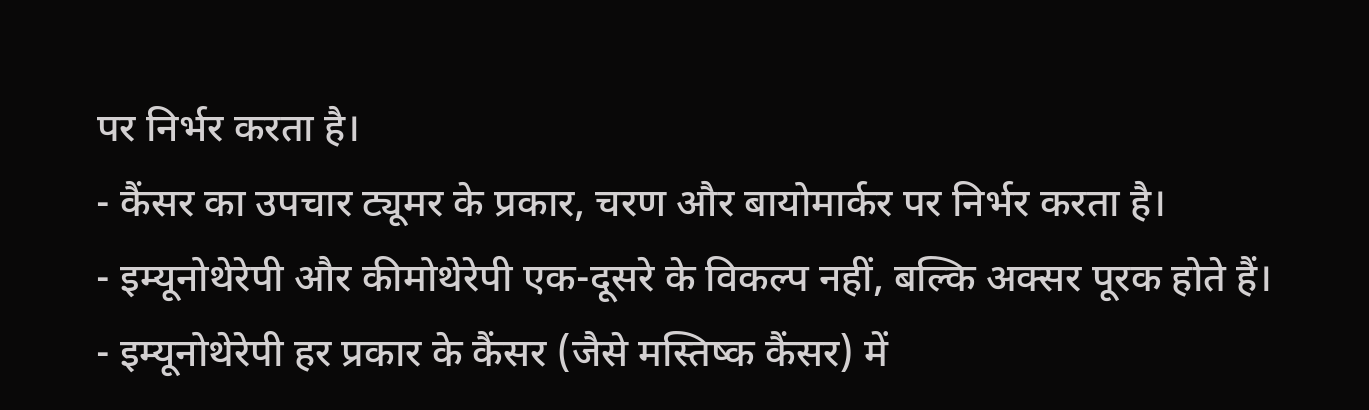पर निर्भर करता है।
- कैंसर का उपचार ट्यूमर के प्रकार, चरण और बायोमार्कर पर निर्भर करता है।
- इम्यूनोथेरेपी और कीमोथेरेपी एक-दूसरे के विकल्प नहीं, बल्कि अक्सर पूरक होते हैं।
- इम्यूनोथेरेपी हर प्रकार के कैंसर (जैसे मस्तिष्क कैंसर) में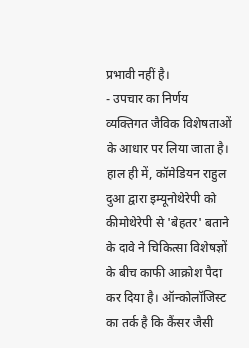प्रभावी नहीं है।
- उपचार का निर्णय व्यक्तिगत जैविक विशेषताओं के आधार पर लिया जाता है।
हाल ही में, कॉमेडियन राहुल दुआ द्वारा इम्यूनोथेरेपी को कीमोथेरेपी से 'बेहतर' बताने के दावे ने चिकित्सा विशेषज्ञों के बीच काफी आक्रोश पैदा कर दिया है। ऑन्कोलॉजिस्ट का तर्क है कि कैंसर जैसी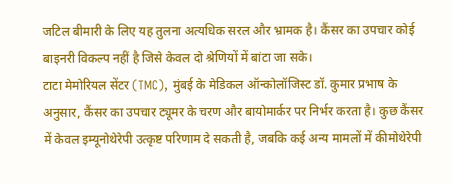जटिल बीमारी के लिए यह तुलना अत्यधिक सरल और भ्रामक है। कैंसर का उपचार कोई बाइनरी विकल्प नहीं है जिसे केवल दो श्रेणियों में बांटा जा सके।
टाटा मेमोरियल सेंटर (TMC), मुंबई के मेडिकल ऑन्कोलॉजिस्ट डॉ. कुमार प्रभाष के अनुसार, कैंसर का उपचार ट्यूमर के चरण और बायोमार्कर पर निर्भर करता है। कुछ कैंसर में केवल इम्यूनोथेरेपी उत्कृष्ट परिणाम दे सकती है, जबकि कई अन्य मामलों में कीमोथेरेपी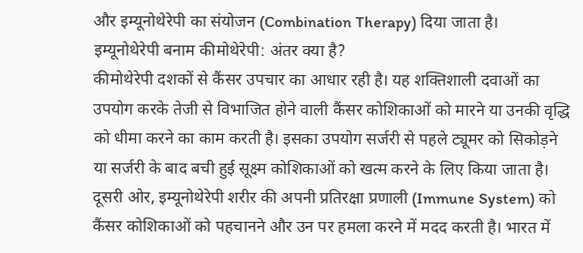और इम्यूनोथेरेपी का संयोजन (Combination Therapy) दिया जाता है।
इम्यूनोथेरेपी बनाम कीमोथेरेपी: अंतर क्या है?
कीमोथेरेपी दशकों से कैंसर उपचार का आधार रही है। यह शक्तिशाली दवाओं का उपयोग करके तेजी से विभाजित होने वाली कैंसर कोशिकाओं को मारने या उनकी वृद्धि को धीमा करने का काम करती है। इसका उपयोग सर्जरी से पहले ट्यूमर को सिकोड़ने या सर्जरी के बाद बची हुई सूक्ष्म कोशिकाओं को खत्म करने के लिए किया जाता है।
दूसरी ओर, इम्यूनोथेरेपी शरीर की अपनी प्रतिरक्षा प्रणाली (Immune System) को कैंसर कोशिकाओं को पहचानने और उन पर हमला करने में मदद करती है। भारत में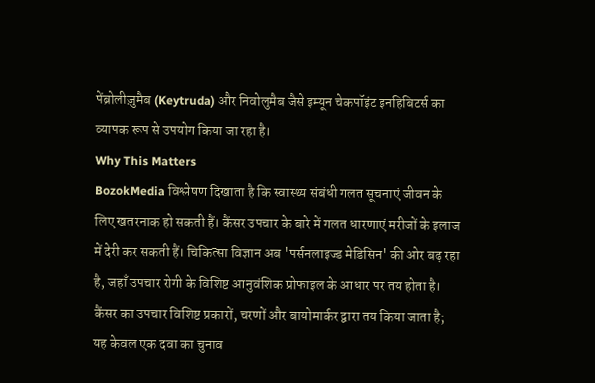पेंब्रोलीज़ुमैब (Keytruda) और निवोलुमैब जैसे इम्यून चेकपॉइंट इनहिबिटर्स का व्यापक रूप से उपयोग किया जा रहा है।
Why This Matters
BozokMedia विश्लेषण दिखाता है कि स्वास्थ्य संबंधी गलत सूचनाएं जीवन के लिए खतरनाक हो सकती हैं। कैंसर उपचार के बारे में गलत धारणाएं मरीजों के इलाज में देरी कर सकती हैं। चिकित्सा विज्ञान अब 'पर्सनलाइज्ड मेडिसिन' की ओर बढ़ रहा है, जहाँ उपचार रोगी के विशिष्ट आनुवंशिक प्रोफाइल के आधार पर तय होता है।
कैंसर का उपचार विशिष्ट प्रकारों, चरणों और बायोमार्कर द्वारा तय किया जाता है; यह केवल एक दवा का चुनाव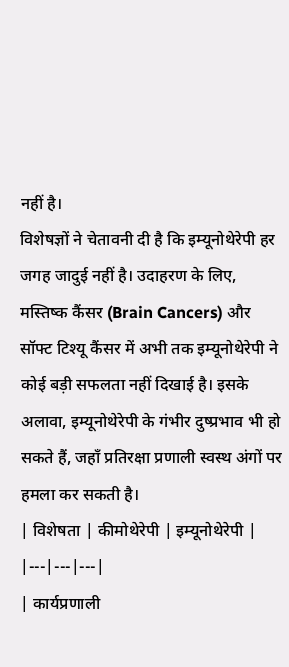नहीं है।
विशेषज्ञों ने चेतावनी दी है कि इम्यूनोथेरेपी हर जगह जादुई नहीं है। उदाहरण के लिए, मस्तिष्क कैंसर (Brain Cancers) और सॉफ्ट टिश्यू कैंसर में अभी तक इम्यूनोथेरेपी ने कोई बड़ी सफलता नहीं दिखाई है। इसके अलावा, इम्यूनोथेरेपी के गंभीर दुष्प्रभाव भी हो सकते हैं, जहाँ प्रतिरक्षा प्रणाली स्वस्थ अंगों पर हमला कर सकती है।
| विशेषता | कीमोथेरेपी | इम्यूनोथेरेपी |
|---|---|---|
| कार्यप्रणाली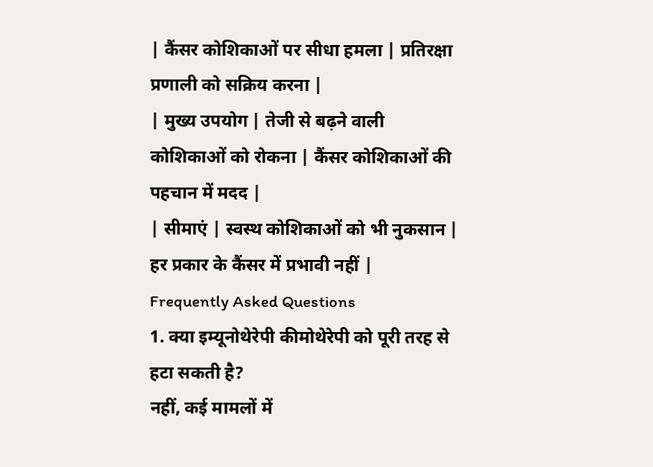| कैंसर कोशिकाओं पर सीधा हमला | प्रतिरक्षा प्रणाली को सक्रिय करना |
| मुख्य उपयोग | तेजी से बढ़ने वाली कोशिकाओं को रोकना | कैंसर कोशिकाओं की पहचान में मदद |
| सीमाएं | स्वस्थ कोशिकाओं को भी नुकसान | हर प्रकार के कैंसर में प्रभावी नहीं |
Frequently Asked Questions
1. क्या इम्यूनोथेरेपी कीमोथेरेपी को पूरी तरह से हटा सकती है?
नहीं, कई मामलों में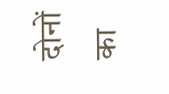दोनों का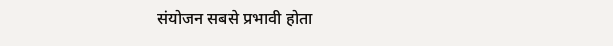संयोजन सबसे प्रभावी होता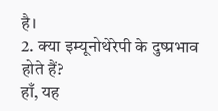है।
2. क्या इम्यूनोथेरेपी के दुष्प्रभाव होते हैं?
हाँ, यह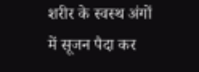शरीर के स्वस्थ अंगों में सूजन पैदा कर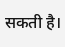सकती है।